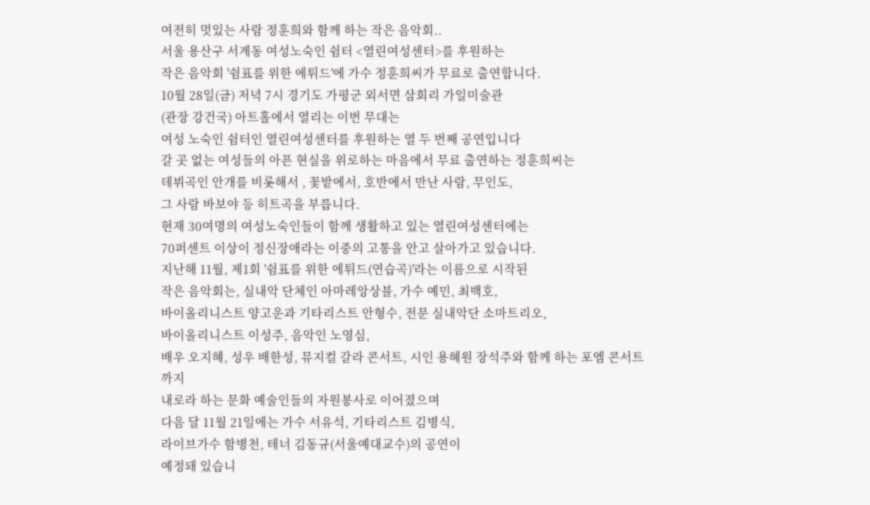여전히 멋있는 사람 정훈희와 함께 하는 작은 음악회..
서울 용산구 서계동 여성노숙인 쉼터 <열린여성센터>를 후원하는
작은 음악회 '쉼표를 위한 에튀드'에 가수 정훈희씨가 무료로 출연합니다.
10월 28일(금) 저녁 7시 경기도 가평군 외서면 삼회리 가일미술관
(관장 강건국) 아트홀에서 열리는 이번 무대는
여성 노숙인 쉼터인 열린여성센터를 후원하는 열 두 번째 공연입니다
갈 곳 없는 여성들의 아픈 현실을 위로하는 마음에서 무료 출연하는 정훈희씨는
데뷔곡인 안개를 비롯해서 , 꽃밭에서, 호반에서 만난 사람, 무인도,
그 사람 바보야 등 히트곡을 부릅니다.
현재 30여명의 여성노숙인들이 함께 생활하고 있는 열린여성센터에는
70퍼센트 이상이 정신장애라는 이중의 고통을 안고 살아가고 있습니다.
지난해 11월, 제1회 '쉼표를 위한 에튀드(연습곡)'라는 이름으로 시작된
작은 음악회는, 실내악 단체인 아마레앙상블, 가수 예민, 최백호,
바이올리니스트 양고운과 기타리스트 안형수, 전문 실내악단 소마트리오,
바이올리니스트 이성주, 음악인 노영심,
배우 오지혜, 성우 배한성, 뮤지컬 갈라 콘서트, 시인 용혜원 장석주와 함께 하는 포엠 콘서트까지
내로라 하는 문화 예술인들의 자원봉사로 이어졌으며
다음 달 11월 21일에는 가수 서유석, 기타리스트 김병식,
라이브가수 함병천, 테너 김동규(서울예대교수)의 공연이
예정돼 있습니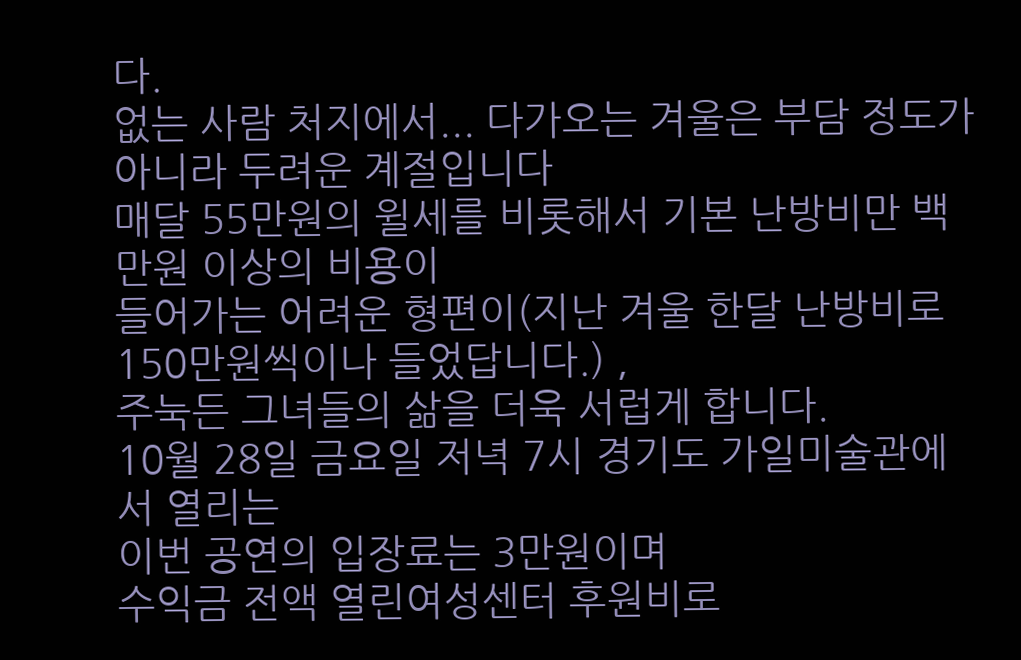다.
없는 사람 처지에서... 다가오는 겨울은 부담 정도가 아니라 두려운 계절입니다
매달 55만원의 윌세를 비롯해서 기본 난방비만 백 만원 이상의 비용이
들어가는 어려운 형편이(지난 겨울 한달 난방비로 150만원씩이나 들었답니다.) ,
주눅든 그녀들의 삶을 더욱 서럽게 합니다.
10월 28일 금요일 저녁 7시 경기도 가일미술관에서 열리는
이번 공연의 입장료는 3만원이며
수익금 전액 열린여성센터 후원비로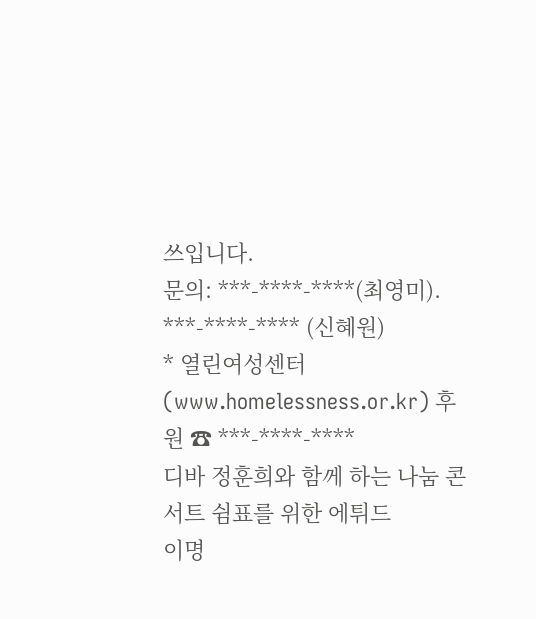쓰입니다.
문의: ***-****-****(최영미). ***-****-**** (신혜원)
* 열린여성센터(www.homelessness.or.kr) 후원 ☎ ***-****-****
디바 정훈희와 함께 하는 나눔 콘서트 쉼표를 위한 에튀드
이명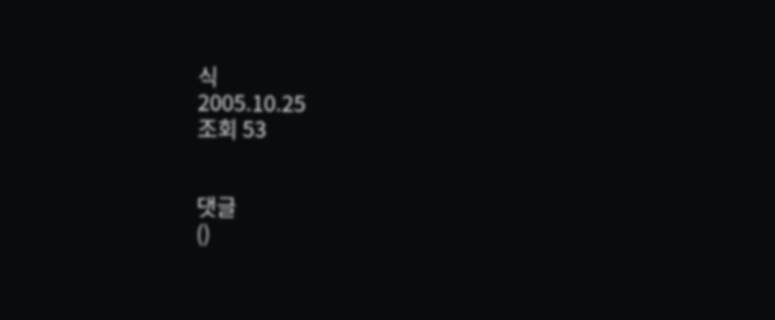식
2005.10.25
조회 53


댓글
()